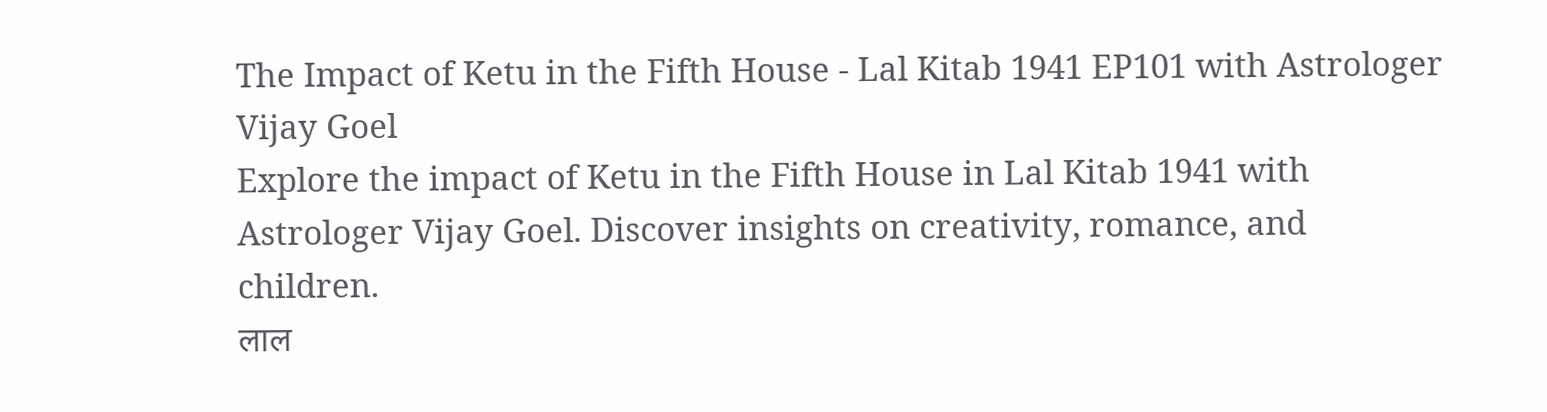The Impact of Ketu in the Fifth House - Lal Kitab 1941 EP101 with Astrologer Vijay Goel
Explore the impact of Ketu in the Fifth House in Lal Kitab 1941 with Astrologer Vijay Goel. Discover insights on creativity, romance, and children.
लाल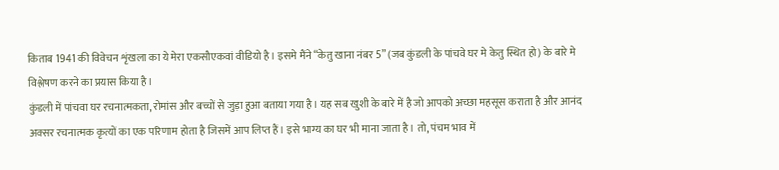किताब 1941 की विवेचन शृंखला का ये मेरा एकसौएकवां वीडियो है। इसमे मैंने “केतु खाना नंबर 5” (जब कुंडली के पांचवे घर मे केतु स्थित हो) के बारे मे विश्लेषण करने का प्रयास किया है।
कुंडली में पांचवा घर रचनात्मकता, रोमांस और बच्चों से जुड़ा हुआ बताया गया है। यह सब खुशी के बारे में है जो आपको अच्छा महसूस कराता है और आनंद अक्सर रचनात्मक कृत्यों का एक परिणाम होता है जिसमें आप लिप्त हैं। इसे भाग्य का घर भी माना जाता है। तो, पंचम भाव में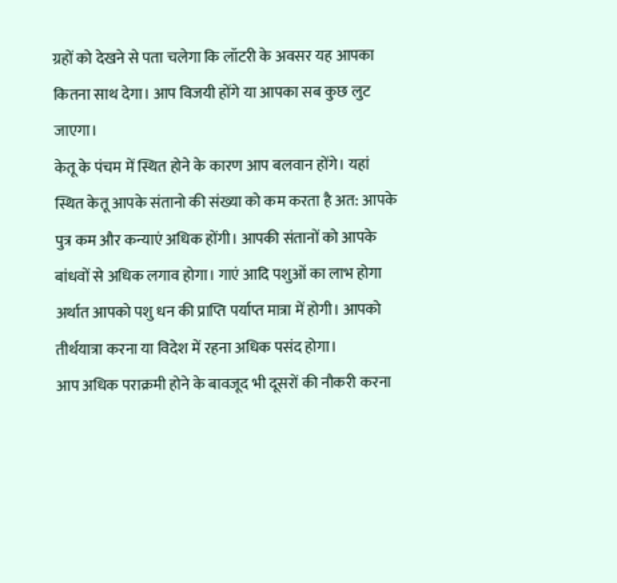ग्रहों को देखने से पता चलेगा कि लॉटरी के अवसर यह आपका कितना साथ देगा। आप विजयी होंगे या आपका सब कुछ लुट जाएगा।
केतू के पंचम में स्थित होने के कारण आप बलवान होंगे। यहां स्थित केतू आपके संतानो की संख्या को कम करता है अत: आपके पुत्र कम और कन्याएं अधिक होंगी। आपकी संतानों को आपके बांधवों से अधिक लगाव होगा। गाएं आदि पशुओं का लाभ होगा अर्थात आपको पशु धन की प्राप्ति पर्याप्त मात्रा में होगी। आपको तीर्थयात्रा करना या विदेश में रहना अधिक पसंद होगा।
आप अधिक पराक्रमी होने के बावजूद भी दूसरों की नौकरी करना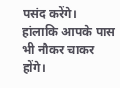पसंद करेंगे। हांलाकि आपके पास भी नौकर चाकर होंगे।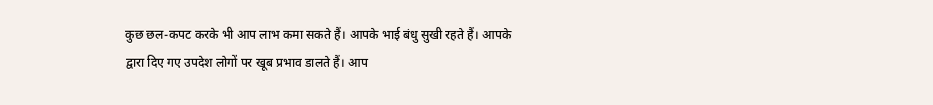कुछ छल-कपट करके भी आप लाभ कमा सकते हैं। आपके भाई बंधु सुखी रहते हैं। आपके द्वारा दिए गए उपदेश लोगों पर खूब प्रभाव डालते हैं। आप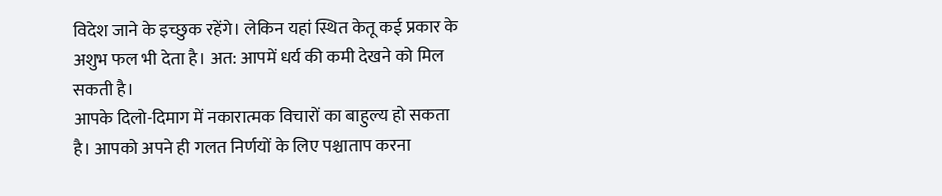विदेश जाने के इच्छुक रहेंगे। लेकिन यहां स्थित केतू कई प्रकार के अशुभ फल भी देता है। अत: आपमें धर्य की कमी देखने को मिल सकती है।
आपके दिलो-दिमाग में नकारात्मक विचारों का बाहुल्य हो सकता है। आपको अपने ही गलत निर्णयों के लिए पश्चाताप करना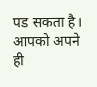पड सकता है। आपको अपने ही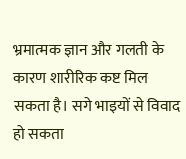भ्रमात्मक ज्ञान और गलती के कारण शारीरिक कष्ट मिल सकता है। सगे भाइयों से विवाद हो सकता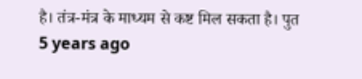है। तंत्र-मंत्र के माध्यम से कष्ट मिल सकता है। पुत
5 years ago